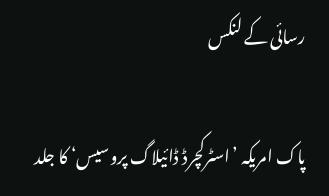رسائی کے لنکس

پاک امریکہ ’اسٹرکچرڈ ڈائیلاگ پروسیس‘ کا جلد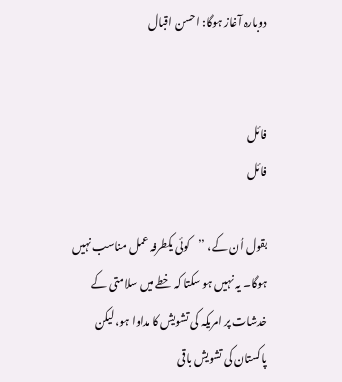دوبارہ آغاز ہوگا: احسن اقبال


فائل
فائل

بقول اُن کے، ’’کوئی یکطرفہ عمل مناسب نہیں ہوگا۔ یہ نہیں ہو سکتا کہ خطے میں سلامتی کے خدشات پر امریکہ کی تشویش کا مداوا ہو، لیکن پاکستان کی تشویش باقی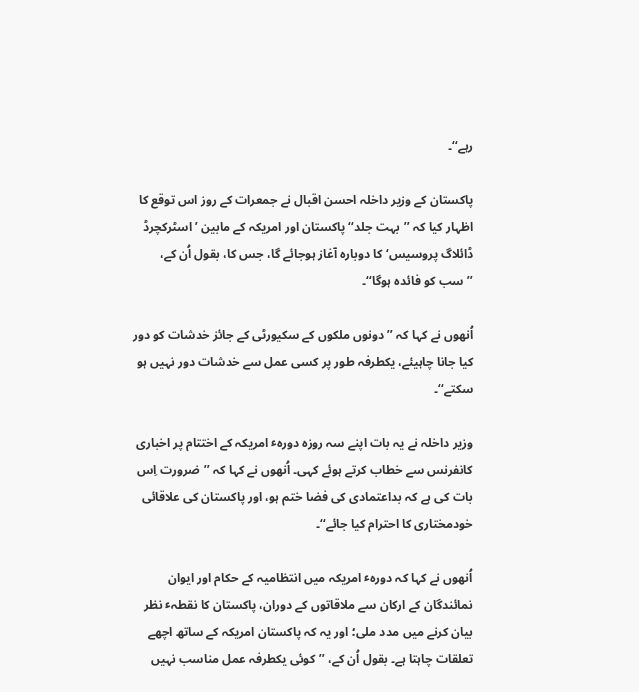رہے‘‘۔

پاکستان کے وزیر داخلہ احسن اقبال نے جمعرات کے روز اس توقع کا اظہار کیا کہ ’’بہت جلد‘‘ پاکستان اور امریکہ کے مابین ’اسٹرکچرڈ ڈائلاگ پروسیس‘ کا دوبارہ آغاز ہوجائے گا، جس کا، بقول اُن کے، ’’سب کو فائدہ ہوگا‘‘۔

اُنھوں نے کہا کہ ’’دونوں ملکوں کے سکیورٹی کے جائز خدشات کو دور کیا جانا چاہیئے، یکطرفہ طور پر کسی عمل سے خدشات دور نہیں ہو سکتے‘‘۔

وزیر داخلہ نے یہ بات اپنے سہ روزہ دورہٴ امریکہ کے اختتام پر اخباری کانفرنس سے خطاب کرتے ہوئے کہی۔ اُنھوں نے کہا کہ ’’ضرورت اِس بات کی ہے کہ بداعتمادی کی فضا ختم ہو، اور پاکستان کی علاقائی خودمختاری کا احترام کیا جائے‘‘۔

اُنھوں نے کہا کہ دورہٴ امریکہ میں انتظامیہ کے حکام اور ایوان نمائندگان کے ارکان سے ملاقاتوں کے دوران، پاکستان کا نقطہٴ نظر بیان کرنے میں مدد ملی؛ اور یہ کہ پاکستان امریکہ کے ساتھ اچھے تعلقات چاہتا ہے۔ بقول اُن کے، ’’کوئی یکطرفہ عمل مناسب نہیں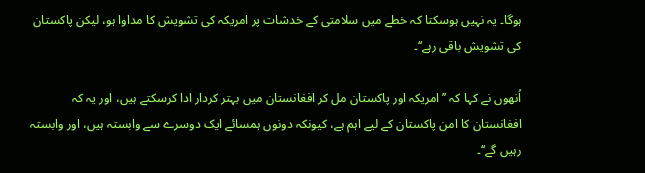ہوگا۔ یہ نہیں ہوسکتا کہ خطے میں سلامتی کے خدشات پر امریکہ کی تشویش کا مداوا ہو، لیکن پاکستان کی تشویش باقی رہے‘‘۔

اُنھوں نے کہا کہ ’’امریکہ اور پاکستان مل کر افغانستان میں بہتر کردار ادا کرسکتے ہیں، اور یہ کہ افغانستان کا امن پاکستان کے لیے اہم ہے، کیونکہ دونوں ہمسائے ایک دوسرے سے وابستہ ہیں، اور وابستہ رہیں گے‘‘۔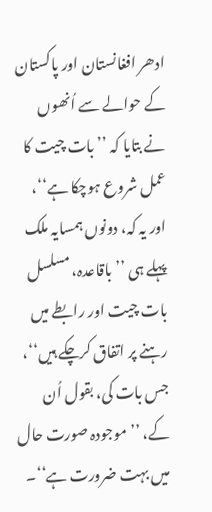ادھر افغانستان اور پاکستان کے حوالے سے اُنھوں نے بتایا کہ ’’بات چیت کا عمل شروع ہوچکا ہے‘‘، اور یہ کہ، دونوں ہمسایہ ملک پہلے ہی ’’باقاعدہ، مسلسل بات چیت اور رابطے میں رہنے پر اتفاق کرچکے ہیں‘‘، جس بات کی، بقول اُن کے، ’’موجودہ صورت حال میں بہت ضرورت ہے‘‘۔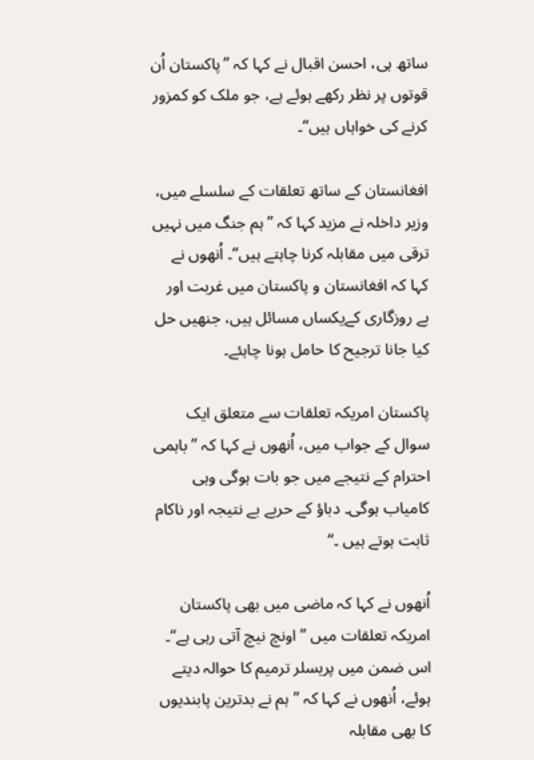ساتھ ہی، احسن اقبال نے کہا کہ ’’پاکستان اُن قوتوں پر نظر رکھے ہوئے ہے، جو ملک کو کمزور کرنے کی خواہاں ہیں‘‘۔

افغانستان کے ساتھ تعلقات کے سلسلے میں، وزیر داخلہ نے مزید کہا کہ ’’ہم جنگ میں نہیں ترقی میں مقابلہ کرنا چاہتے ہیں‘‘۔ اُنھوں نے کہا کہ افغانستان و پاکستان میں غربت اور بے روزگاری کےیکساں مسائل ہیں، جنھیں حل کیا جانا ترجیح کا حامل ہونا چاہئے۔

پاکستان امریکہ تعلقات سے متعلق ایک سوال کے جواب میں، اُنھوں نے کہا کہ ’’باہمی احترام کے نتیجے میں جو بات ہوگی وہی کامیاب ہوگی۔ دباؤ کے حربے بے نتیجہ اور ناکام ثابت ہوتے ہیں ۔‘‘

اُنھوں نے کہا کہ ماضی میں بھی پاکستان امریکہ تعلقات میں ’’اونچ نیچ آتی رہی ہے‘‘۔ اس ضمن میں پریسلر ترمیم کا حوالہ دیتے ہوئے، اُنھوں نے کہا کہ ’’ہم نے بدترین پابندیوں کا بھی مقابلہ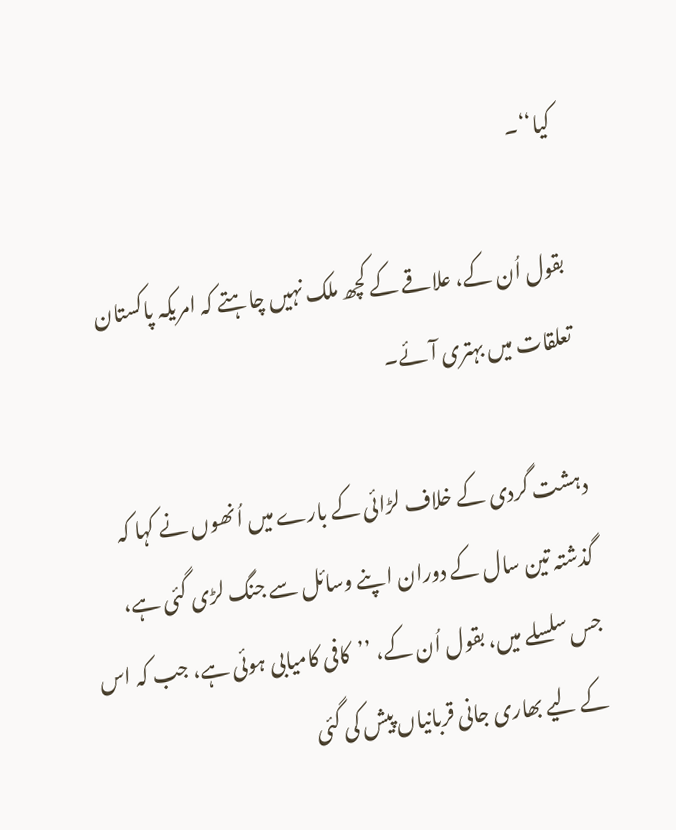کیا‘‘۔

بقول اُن کے، علاقے کے کچھ ملک نہیں چاہتے کہ امریکہ پاکستان تعلقات میں بہتری آئے۔

دہشت گردی کے خلاف لڑائی کے بارے میں اُنھوں نے کہا کہ گذشتہ تین سال کے دوران اپنے وسائل سے جنگ لڑی گئی ہے، جس سلسلے میں، بقول اُن کے، ’’کافی کامیابی ہوئی ہے، جب کہ اس کے لیے بھاری جانی قربانیاں پیش کی گئی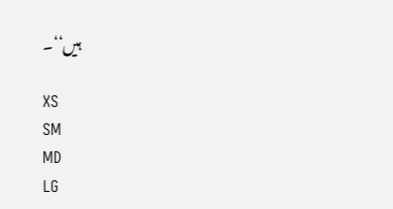ہیں‘‘۔

XS
SM
MD
LG